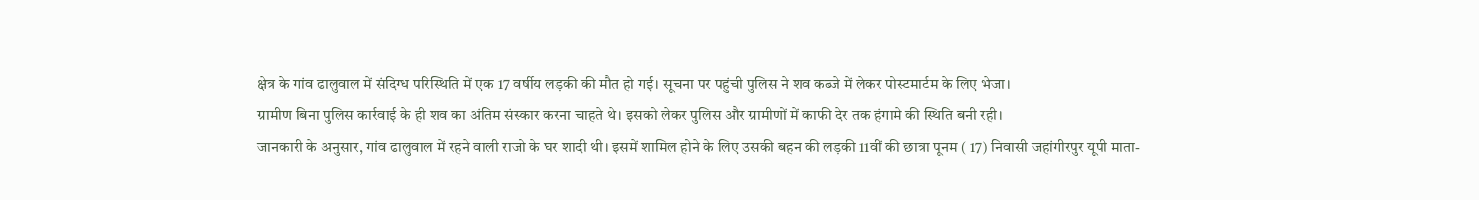क्षेत्र के गांव ढालुवाल में संदिग्ध परिस्थिति में एक 17 वर्षीय लड़की की मौत हो गई। सूचना पर पहुंची पुलिस ने शव कब्जे में लेकर पोस्टमार्टम के लिए भेजा।
ग्रामीण बिना पुलिस कार्रवाई के ही शव का अंतिम संस्कार करना चाहते थे। इसको लेकर पुलिस और ग्रामीणों में काफी देर तक हंगामे की स्थिति बनी रही।
जानकारी के अनुसार, गांव ढालुवाल में रहने वाली राजो के घर शादी थी। इसमें शामिल होने के लिए उसकी बहन की लड़की 11वीं की छात्रा पूनम ( 17) निवासी जहांगीरपुर यूपी माता-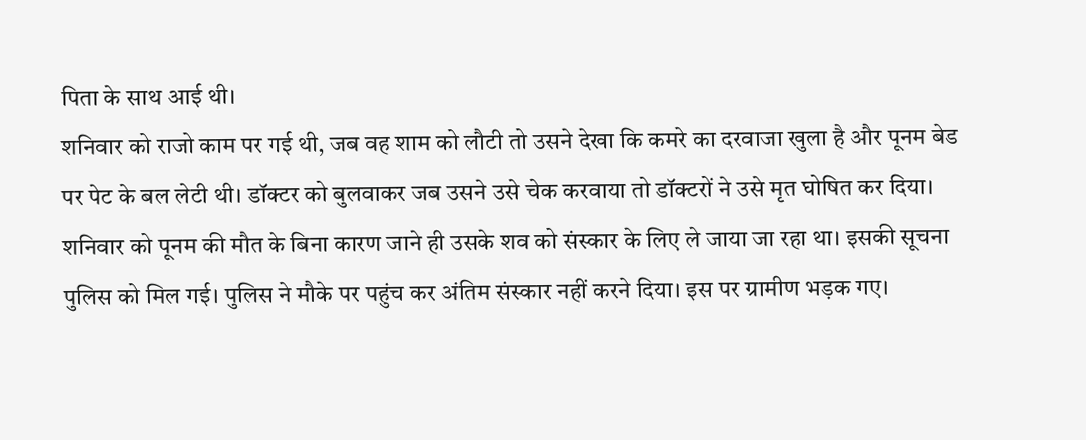पिता के साथ आई थी।
शनिवार को राजो काम पर गई थी, जब वह शाम को लौटी तो उसने देखा कि कमरे का दरवाजा खुला है और पूनम बेड पर पेट के बल लेटी थी। डॉक्टर को बुलवाकर जब उसने उसे चेक करवाया तो डॉक्टरों ने उसे मृत घोषित कर दिया।
शनिवार को पूनम की मौत के बिना कारण जाने ही उसके शव को संस्कार के लिए ले जाया जा रहा था। इसकी सूचना पुलिस को मिल गई। पुलिस ने मौके पर पहुंच कर अंतिम संस्कार नहीं करने दिया। इस पर ग्रामीण भड़क गए।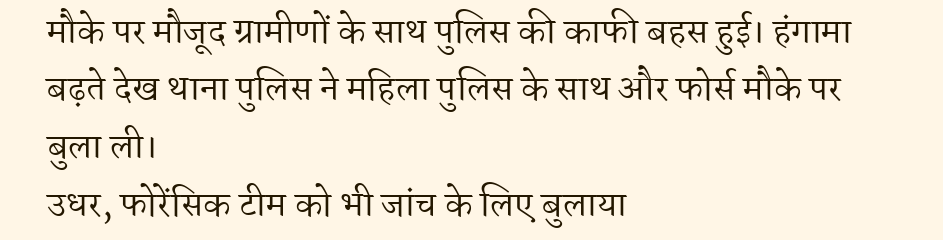मौके पर मौजूद ग्रामीणों के साथ पुलिस की काफी बहस हुई। हंगामा बढ़ते देख थाना पुलिस ने महिला पुलिस के साथ और फोर्स मौके पर बुला ली।
उधर, फोरेंसिक टीम को भी जांच के लिए बुलाया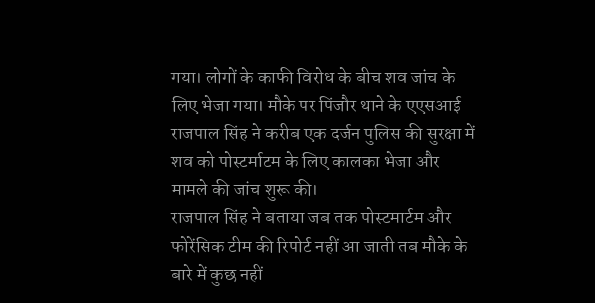गया। लोगों के काफी विरोध के बीच शव जांच के लिए भेजा गया। मौके पर पिंजौर थाने के एएसआई राजपाल सिंह ने करीब एक दर्जन पुलिस की सुरक्षा में शव को पोस्टर्माटम के लिए कालका भेजा और मामले की जांच शुरू की।
राजपाल सिंह ने बताया जब तक पोस्टमार्टम और फोरेंसिक टीम की रिपोर्ट नहीं आ जाती तब मौके के बारे में कुछ नहीं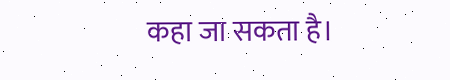कहा जा सकता है।